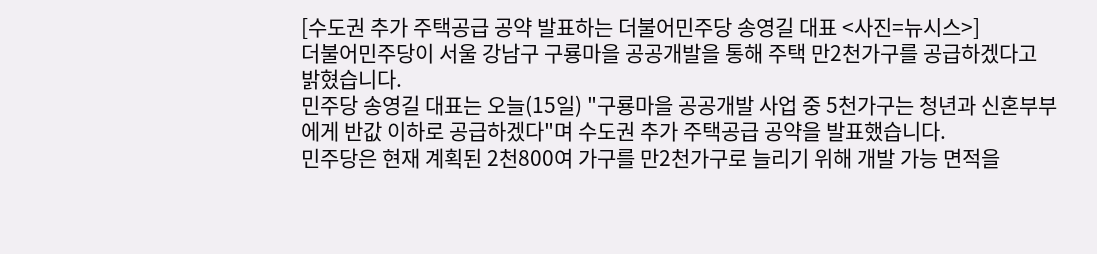[수도권 추가 주택공급 공약 발표하는 더불어민주당 송영길 대표 <사진=뉴시스>]
더불어민주당이 서울 강남구 구룡마을 공공개발을 통해 주택 만2천가구를 공급하겠다고 밝혔습니다.
민주당 송영길 대표는 오늘(15일) "구룡마을 공공개발 사업 중 5천가구는 청년과 신혼부부에게 반값 이하로 공급하겠다"며 수도권 추가 주택공급 공약을 발표했습니다.
민주당은 현재 계획된 2천800여 가구를 만2천가구로 늘리기 위해 개발 가능 면적을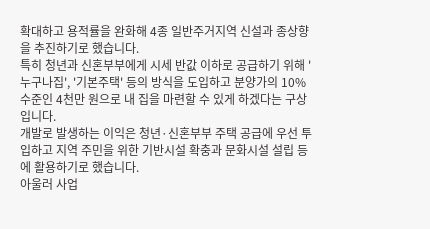확대하고 용적률을 완화해 4종 일반주거지역 신설과 종상향을 추진하기로 했습니다.
특히 청년과 신혼부부에게 시세 반값 이하로 공급하기 위해 '누구나집', '기본주택' 등의 방식을 도입하고 분양가의 10% 수준인 4천만 원으로 내 집을 마련할 수 있게 하겠다는 구상입니다.
개발로 발생하는 이익은 청년·신혼부부 주택 공급에 우선 투입하고 지역 주민을 위한 기반시설 확충과 문화시설 설립 등에 활용하기로 했습니다.
아울러 사업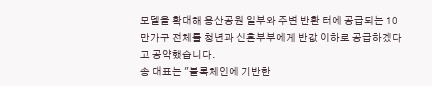모델을 확대해 용산공원 일부와 주변 반환 터에 공급되는 10만가구 전체를 청년과 신혼부부에게 반값 이하로 공급하겠다고 공약했습니다.
송 대표는 "블록체인에 기반한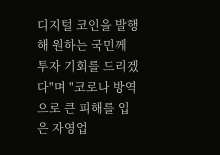디지털 코인을 발행해 원하는 국민께 투자 기회를 드리겠다"며 "코로나 방역으로 큰 피해를 입은 자영업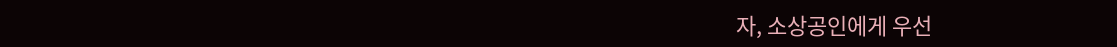자, 소상공인에게 우선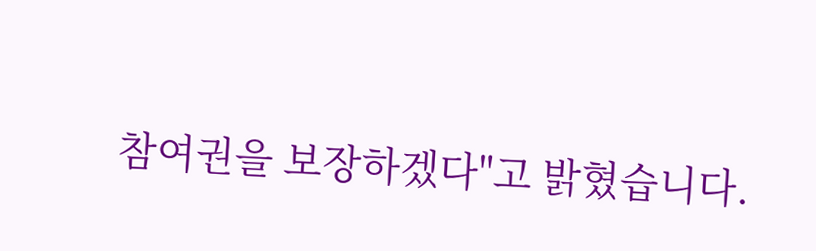참여권을 보장하겠다"고 밝혔습니다.